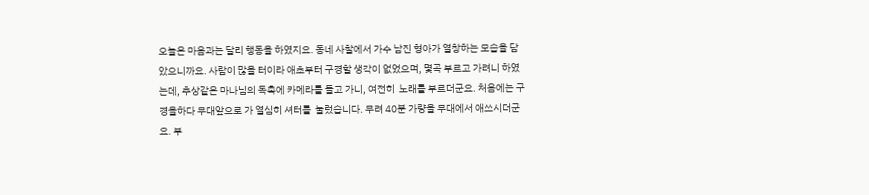오늘은 마음과는 달리 행동을 하였지요. 동네 사찰에서 가수 남진 형아가 열창하는 모습을 담았으니까요. 사람이 많을 터이라 애초부터 구경할 생각이 없었으며, 몇곡 부르고 가려니 하였는데, 추상같은 마나님의 독촉에 카메라를 들고 가니, 여전히  노래를 부르더군요. 처음에는 구경을하다 무대앞으로 가 열심히 셔터를  눌렀습니다. 무려 40분 가량을 무대에서 애쓰시더군요. 부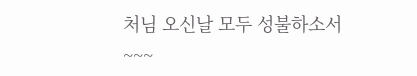처님 오신날 모두 성불하소서~~~